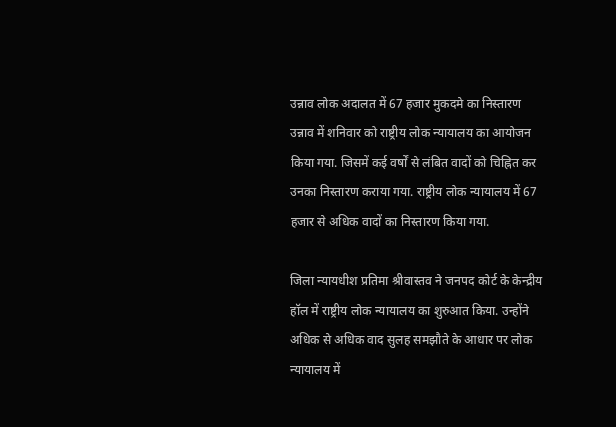उन्नाव लोक अदालत में 67 हजार मुकदमे का निस्तारण
उन्नाव में शनिवार को राष्ट्रीय लोक न्यायालय का आयोजन किया गया. जिसमें कई वर्षों से लंबित वादों को चिह्नित कर उनका निस्तारण कराया गया. राष्ट्रीय लोक न्यायालय में 67 हजार से अधिक वादों का निस्तारण किया गया.

जिला न्यायधीश प्रतिमा श्रीवास्तव ने जनपद कोर्ट के केन्द्रीय हॉल में राष्ट्रीय लोक न्यायालय का शुरुआत किया. उन्होंने अधिक से अधिक वाद सुलह समझौते के आधार पर लोक न्यायालय में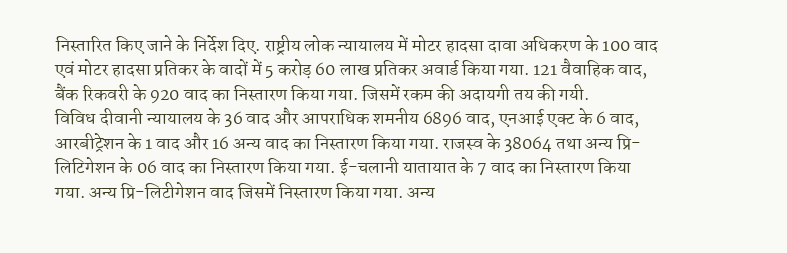निस्तारित किए जाने के निर्देश दिए. राष्ट्रीय लोक न्यायालय में मोटर हादसा दावा अधिकरण के 100 वाद एवं मोटर हादसा प्रतिकर के वादों में 5 करोड़ 60 लाख प्रतिकर अवार्ड किया गया. 121 वैवाहिक वाद, बैंक रिकवरी के 920 वाद का निस्तारण किया गया. जिसमें रकम की अदायगी तय की गयी.
विविध दीवानी न्यायालय के 36 वाद और आपराधिक शमनीय 6896 वाद, एनआई एक्ट के 6 वाद, आरबीट्रेशन के 1 वाद और 16 अन्य वाद का निस्तारण किया गया. राजस्व के 38064 तथा अन्य प्रि-लिटिगेशन के 06 वाद का निस्तारण किया गया. ई-चलानी यातायात के 7 वाद का निस्तारण किया गया. अन्य प्रि-लिटीगेशन वाद जिसमें निस्तारण किया गया. अन्य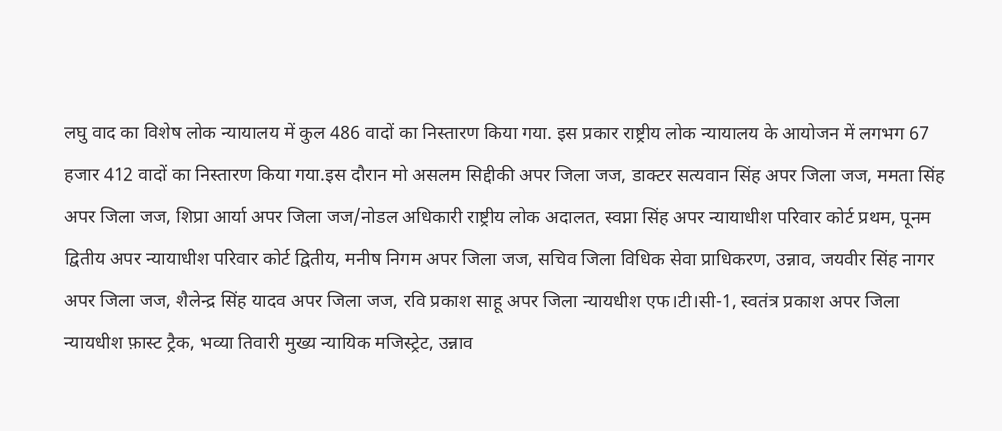लघु वाद का विशेष लोक न्यायालय में कुल 486 वादों का निस्तारण किया गया. इस प्रकार राष्ट्रीय लोक न्यायालय के आयोजन में लगभग 67 हजार 412 वादों का निस्तारण किया गया.इस दौरान मो असलम सिद्दीकी अपर जिला जज, डाक्टर सत्यवान सिंह अपर जिला जज, ममता सिंह अपर जिला जज, शिप्रा आर्या अपर जिला जज/नोडल अधिकारी राष्ट्रीय लोक अदालत, स्वप्ना सिंह अपर न्यायाधीश परिवार कोर्ट प्रथम, पूनम द्वितीय अपर न्यायाधीश परिवार कोर्ट द्वितीय, मनीष निगम अपर जिला जज, सचिव जिला विधिक सेवा प्राधिकरण, उन्नाव, जयवीर सिंह नागर अपर जिला जज, शैलेन्द्र सिंह यादव अपर जिला जज, रवि प्रकाश साहू अपर जिला न्यायधीश एफ।टी।सी-1, स्वतंत्र प्रकाश अपर जिला न्यायधीश फ़ास्ट ट्रैक, भव्या तिवारी मुख्य न्यायिक मजिस्ट्रेट, उन्नाव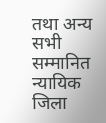तथा अन्य सभी सम्मानित न्यायिक जिला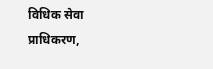विधिक सेवा प्राधिकरण,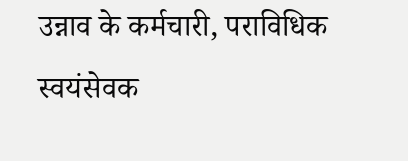उन्नाव के कर्मचारी, पराविधिक स्वयंसेवक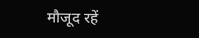मौजूद रहें